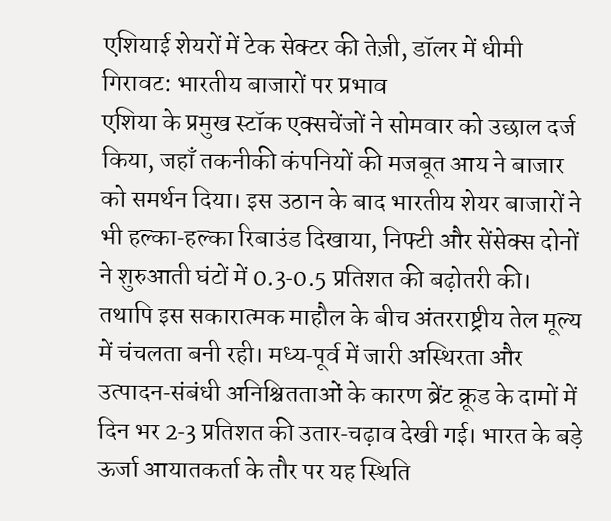एशियाई शेयरों में टेक सेक्टर की तेज़ी, डॉलर में धीमी गिरावट: भारतीय बाजारों पर प्रभाव
एशिया के प्रमुख स्टॉक एक्सचेंजों ने सोमवार को उछाल दर्ज किया, जहाँ तकनीकी कंपनियों की मजबूत आय ने बाजार को समर्थन दिया। इस उठान के बाद भारतीय शेयर बाजारों ने भी हल्का‑हल्का रिबाउंड दिखाया, निफ्टी और सेंसेक्स दोनों ने शुरुआती घंटों में 0.3‑0.5 प्रतिशत की बढ़ोतरी की।
तथापि इस सकारात्मक माहौल के बीच अंतरराष्ट्रीय तेल मूल्य में चंचलता बनी रही। मध्य‑पूर्व में जारी अस्थिरता और उत्पादन‑संबंधी अनिश्चितताओं के कारण ब्रेंट क्रूड के दामों में दिन भर 2‑3 प्रतिशत की उतार‑चढ़ाव देखी गई। भारत के बड़े ऊर्जा आयातकर्ता के तौर पर यह स्थिति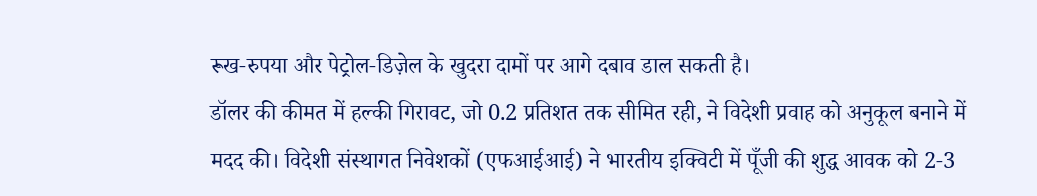रूख‑रुपया और पेट्रोल‑डिज़ेल के खुदरा दामों पर आगे दबाव डाल सकती है।
डॉलर की कीमत में हल्की गिरावट, जो 0.2 प्रतिशत तक सीमित रही, ने विदेशी प्रवाह को अनुकूल बनाने में मदद की। विदेशी संस्थागत निवेशकों (एफआईआई) ने भारतीय इक्विटी में पूँजी की शुद्ध आवक को 2‑3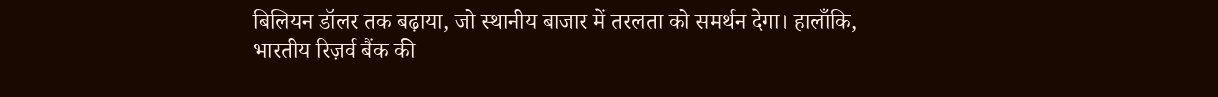बिलियन डॉलर तक बढ़ाया, जो स्थानीय बाजार में तरलता को समर्थन देगा। हालाँकि, भारतीय रिज़र्व बैंक की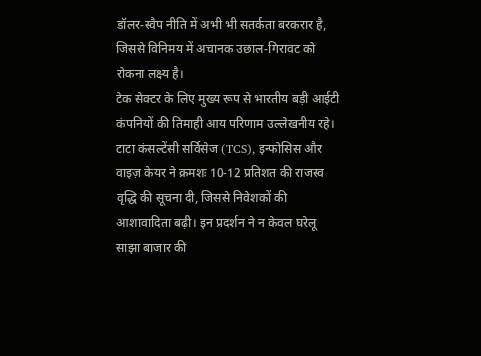डॉलर‑स्वैप नीति में अभी भी सतर्कता बरकरार है, जिससे विनिमय में अचानक उछाल‑गिरावट को रोकना लक्ष्य है।
टेक सेक्टर के लिए मुख्य रूप से भारतीय बड़ी आईटी कंपनियों की तिमाही आय परिणाम उल्लेखनीय रहे। टाटा कंसल्टेंसी सर्विसेज (TCS), इन्फोसिस और वाइज़ केयर ने क्रमशः 10‑12 प्रतिशत की राजस्व वृद्धि की सूचना दी, जिससे निवेशकों की आशावादिता बढ़ी। इन प्रदर्शन ने न केवल घरेलू साझा बाजार की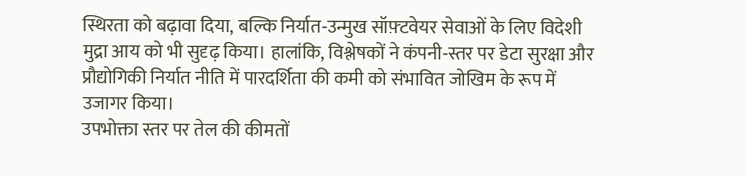स्थिरता को बढ़ावा दिया, बल्कि निर्यात‑उन्मुख सॉफ़्टवेयर सेवाओं के लिए विदेशी मुद्रा आय को भी सुदृढ़ किया। हालांकि, विश्लेषकों ने कंपनी‑स्तर पर डेटा सुरक्षा और प्रौद्योगिकी निर्यात नीति में पारदर्शिता की कमी को संभावित जोखिम के रूप में उजागर किया।
उपभोक्ता स्तर पर तेल की कीमतों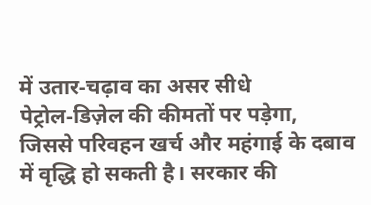में उतार‑चढ़ाव का असर सीधे पेट्रोल‑डिज़ेल की कीमतों पर पड़ेगा, जिससे परिवहन खर्च और महंगाई के दबाव में वृद्धि हो सकती है। सरकार की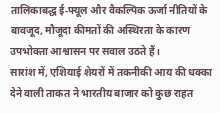तालिकाबद्ध ई‑फ्यूल और वैकल्पिक ऊर्जा नीतियों के बावजूद, मौजूदा कीमतों की अस्थिरता के कारण उपभोक्ता आश्वासन पर सवाल उठते हैं।
सारांश में, एशियाई शेयरों में तकनीकी आय की धक्का देने वाली ताकत ने भारतीय बाजार को कुछ राहत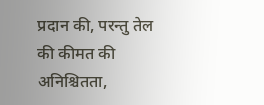प्रदान की, परन्तु तेल की कीमत की अनिश्चितता,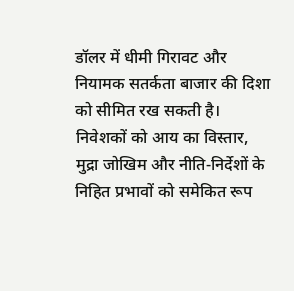डॉलर में धीमी गिरावट और नियामक सतर्कता बाजार की दिशा को सीमित रख सकती है। निवेशकों को आय का विस्तार, मुद्रा जोखिम और नीति‑निर्देशों के निहित प्रभावों को समेकित रूप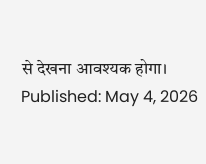से देखना आवश्यक होगा।
Published: May 4, 2026